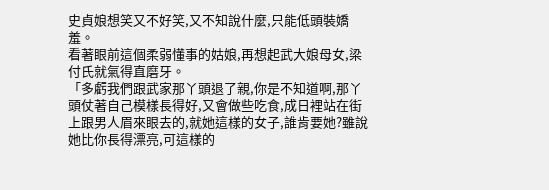史貞娘想笑又不好笑,又不知說什麼,只能低頭裝嬌羞。
看著眼前這個柔弱懂事的姑娘,再想起武大娘母女,梁付氏就氣得直磨牙。
「多虧我們跟武家那丫頭退了親,你是不知道啊,那丫頭仗著自己模樣長得好,又會做些吃食,成日裡站在街上跟男人眉來眼去的,就她這樣的女子,誰肯要她?雖說她比你長得漂亮,可這樣的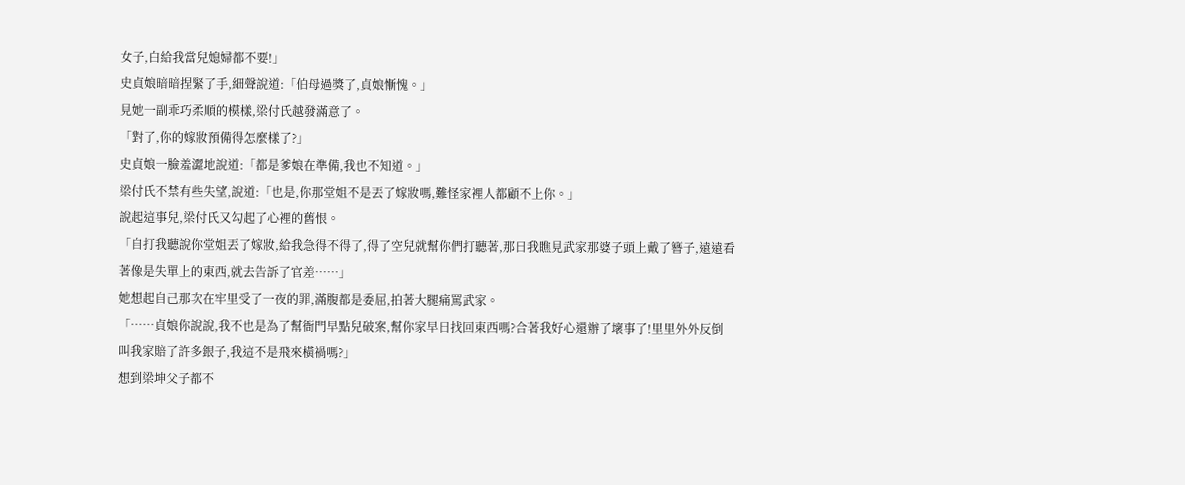女子,白給我當兒媳婦都不要!」
史貞娘暗暗捏緊了手,細聲說道:「伯母過獎了,貞娘慚愧。」
見她一副乖巧柔順的模樣,梁付氏越發滿意了。
「對了,你的嫁妝預備得怎麼樣了?」
史貞娘一臉羞澀地說道:「都是爹娘在準備,我也不知道。」
梁付氏不禁有些失望,說道:「也是,你那堂姐不是丟了嫁妝嗎,難怪家裡人都顧不上你。」
說起這事兒,梁付氏又勾起了心裡的舊恨。
「自打我聽說你堂姐丟了嫁妝,給我急得不得了,得了空兒就幫你們打聽著,那日我瞧見武家那婆子頭上戴了簪子,遠遠看著像是失單上的東西,就去告訴了官差……」
她想起自己那次在牢里受了一夜的罪,滿腹都是委屈,拍著大腿痛罵武家。
「……貞娘你說說,我不也是為了幫衙門早點兒破案,幫你家早日找回東西嗎?合著我好心還辦了壞事了!里里外外反倒叫我家賠了許多銀子,我這不是飛來橫禍嗎?」
想到梁坤父子都不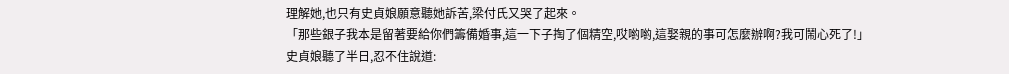理解她,也只有史貞娘願意聽她訴苦,梁付氏又哭了起來。
「那些銀子我本是留著要給你們籌備婚事,這一下子掏了個精空,哎喲喲,這娶親的事可怎麼辦啊?我可鬧心死了!」
史貞娘聽了半日,忍不住說道: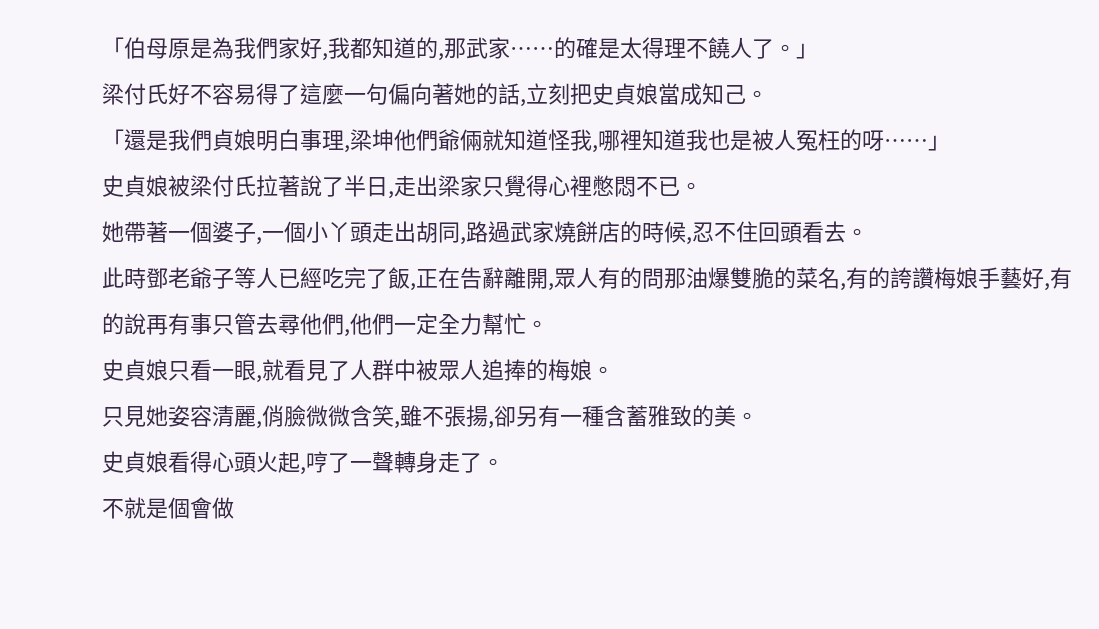「伯母原是為我們家好,我都知道的,那武家……的確是太得理不饒人了。」
梁付氏好不容易得了這麼一句偏向著她的話,立刻把史貞娘當成知己。
「還是我們貞娘明白事理,梁坤他們爺倆就知道怪我,哪裡知道我也是被人冤枉的呀……」
史貞娘被梁付氏拉著說了半日,走出梁家只覺得心裡憋悶不已。
她帶著一個婆子,一個小丫頭走出胡同,路過武家燒餅店的時候,忍不住回頭看去。
此時鄧老爺子等人已經吃完了飯,正在告辭離開,眾人有的問那油爆雙脆的菜名,有的誇讚梅娘手藝好,有的說再有事只管去尋他們,他們一定全力幫忙。
史貞娘只看一眼,就看見了人群中被眾人追捧的梅娘。
只見她姿容清麗,俏臉微微含笑,雖不張揚,卻另有一種含蓄雅致的美。
史貞娘看得心頭火起,哼了一聲轉身走了。
不就是個會做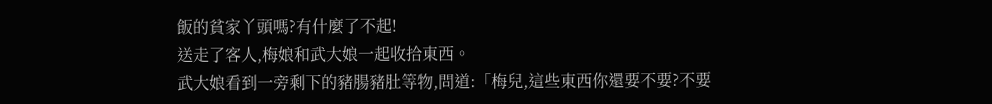飯的貧家丫頭嗎?有什麼了不起!
送走了客人,梅娘和武大娘一起收拾東西。
武大娘看到一旁剩下的豬腸豬肚等物,問道:「梅兒,這些東西你還要不要?不要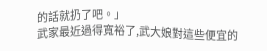的話就扔了吧。」
武家最近過得寬裕了,武大娘對這些便宜的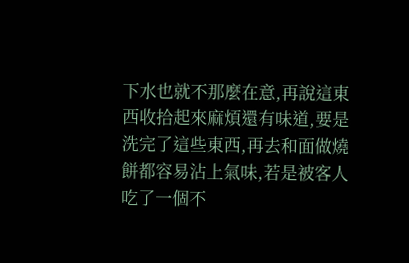下水也就不那麼在意,再說這東西收拾起來麻煩還有味道,要是洗完了這些東西,再去和面做燒餅都容易沾上氣味,若是被客人吃了一個不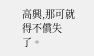高興,那可就得不償失了。